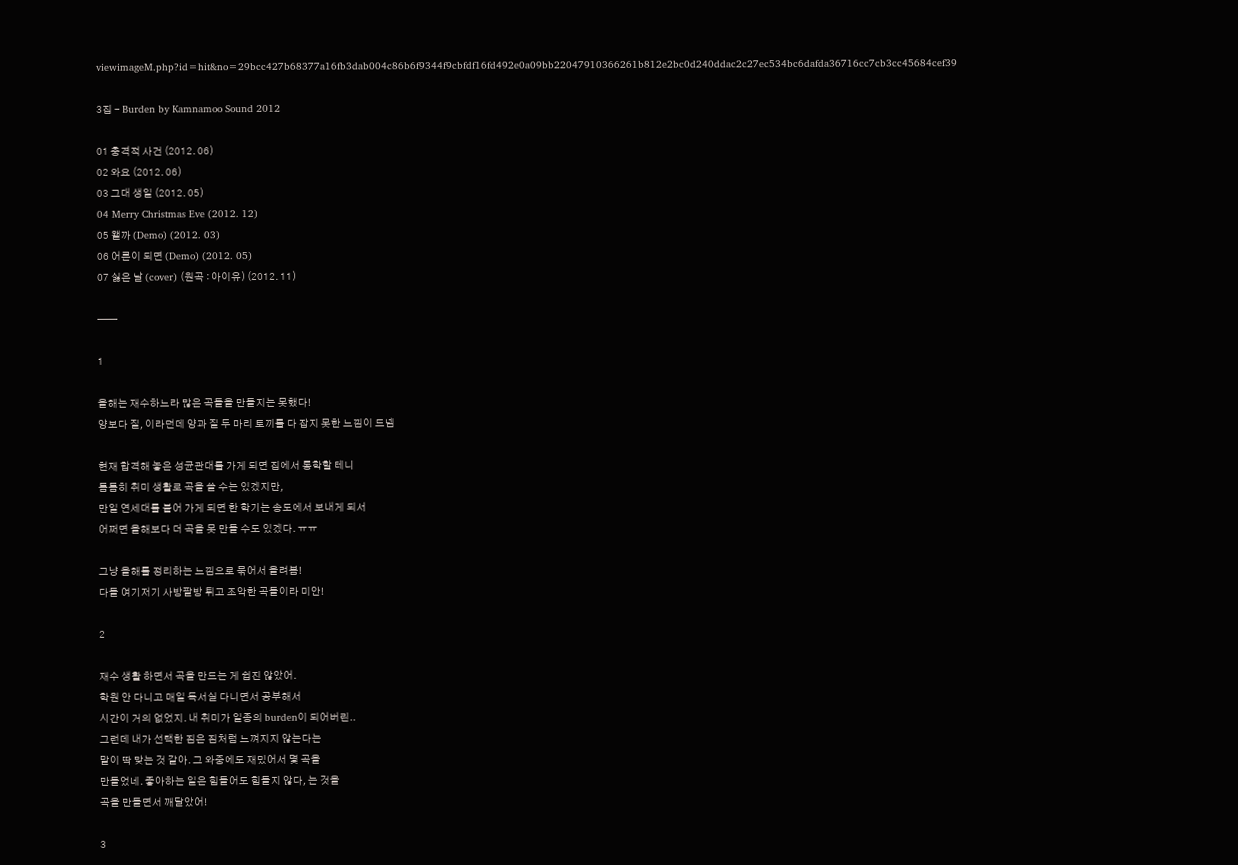viewimageM.php?id=hit&no=29bcc427b68377a16fb3dab004c86b6f9344f9cbfdf16fd492e0a09bb22047910366261b812e2bc0d240ddac2c27ec534bc6dafda36716cc7cb3cc45684cef39

3집 - Burden by Kamnamoo Sound 2012

01 충격적 사건 (2012. 06)
02 와요 (2012. 06)
03 그대 생일 (2012. 05)
04 Merry Christmas Eve (2012. 12)
05 왤까 (Demo) (2012. 03)
06 어른이 되면 (Demo) (2012. 05)
07 싫은 날 (cover) (원곡 : 아이유) (2012. 11)

──

1

올해는 재수하느라 많은 곡들을 만들지는 못했다!
양보다 질, 이라던데 양과 질 두 마리 토끼를 다 잡지 못한 느낌이 드넴

현재 합격해 놓은 성균관대를 가게 되면 집에서 통학할 테니
틈틈히 취미 생활로 곡을 쓸 수는 있겠지만,
만일 연세대를 붙어 가게 되면 한 학기는 송도에서 보내게 되서
어쩌면 올해보다 더 곡을 못 만들 수도 있겠다. ㅠㅠ

그냥 올해를 정리하는 느낌으로 묶어서 올려봄!
다들 여기저기 사방팔방 튀고 조악한 곡들이라 미안!

2

재수 생활 하면서 곡을 만드는 게 쉽진 않았어.
학원 안 다니고 매일 독서실 다니면서 공부해서
시간이 거의 없었지. 내 취미가 일종의 burden이 되어버린..
그런데 내가 선택한 짐은 짐처럼 느껴지지 않는다는
말이 딱 맞는 것 같아. 그 와중에도 재밌어서 몇 곡을
만들었네. 좋아하는 일은 힘들어도 힘들지 않다, 는 것을
곡을 만들면서 깨달았어!

3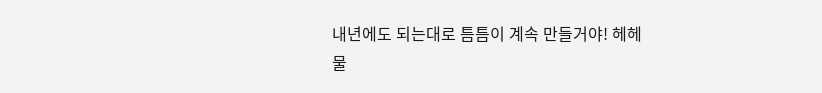내년에도 되는대로 틈틈이 계속 만들거야! 헤헤
물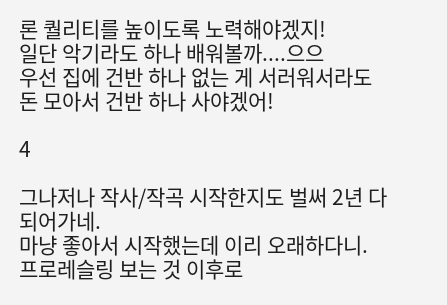론 퀄리티를 높이도록 노력해야겠지!
일단 악기라도 하나 배워볼까....으으
우선 집에 건반 하나 없는 게 서러워서라도
돈 모아서 건반 하나 사야겠어!

4

그나저나 작사/작곡 시작한지도 벌써 2년 다 되어가네.
마냥 좋아서 시작했는데 이리 오래하다니.
프로레슬링 보는 것 이후로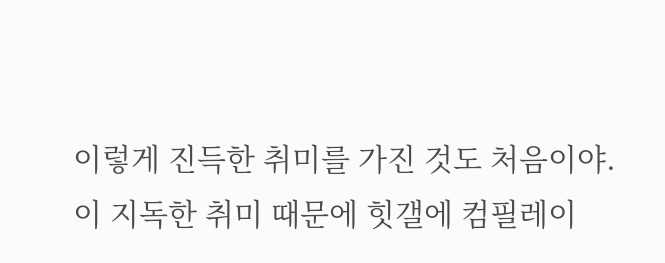이렇게 진득한 취미를 가진 것도 처음이야.
이 지독한 취미 때문에 힛갤에 컴필레이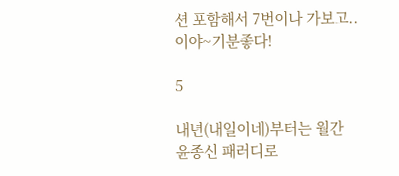션 포함해서 7번이나 가보고..
이야~기분좋다!

5

내년(내일이네)부터는 월간 윤종신 패러디로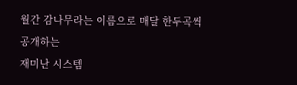월간 감나무라는 이름으로 매달 한두곡씩 공개하는
재미난 시스템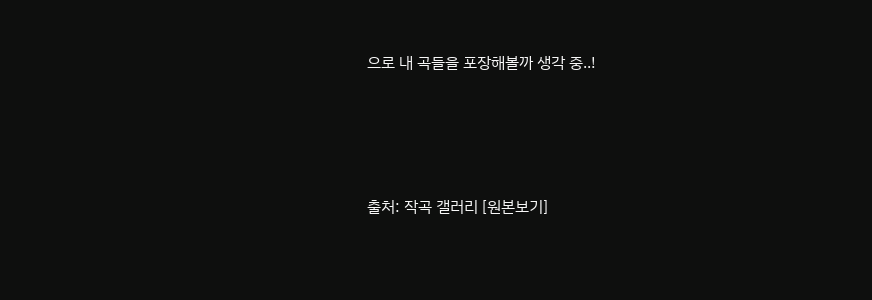으로 내 곡들을 포장해볼까 생각 중..!





출처: 작곡 갤러리 [원본보기]